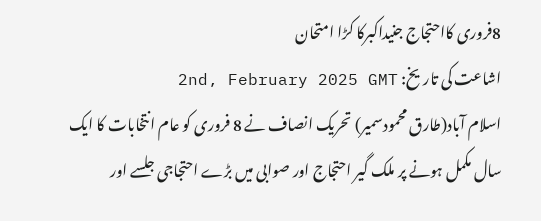8فروری کااحتجاج جنیداکبرکا کڑا امتحان
اشاعت کی تاریخ: 2nd, February 2025 GMT
اسلام آباد(طارق محمودسمیر) تحریک انصاف نے 8 فروری کو عام انتخابات کا ایک سال مکمل ہونے پر ملک گیر احتجاج اور صوابی میں بڑے احتجاجی جلسے اور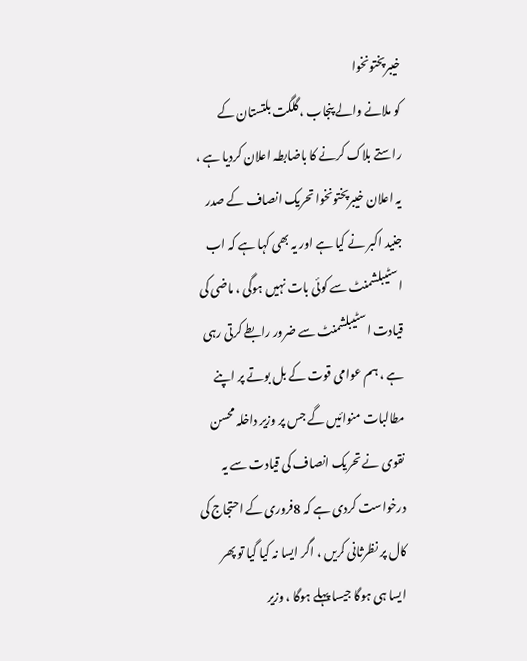خیبرپختونخوا
کو ملانے والے پنجاب ، گلگت بلتستان کے راستے بلاک کرنے کا باضابطہ اعلان کردیا ہے ، یہ اعلان خیبرپختونخوا تحریک انصاف کے صدر جنید اکبر نے کیا ہے اور یہ بھی کہا ہے کہ اب اسٹیبلشمنٹ سے کوئی بات نہیں ہوگی ، ماضی کی قیادت اسٹیبلشمنٹ سے ضرور رابطے کرتی رہی ہے ، ہم عوامی قوت کے بل بوتے پر اپنے مطالبات منوائیں گے جس پر وزیر داخلہ محسن نقوی نے تحریک انصاف کی قیادت سے یہ درخواست کردی ہے کہ 8فروری کے احتجاج کی کال پر نظرثانی کریں ، اگر ایسا نہ کیا گیا تو پھر ایسا ہی ہوگا جیسا پہلے ہوگا ، وزیر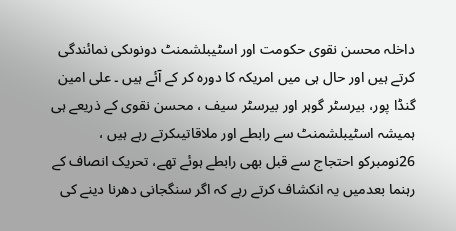داخلہ محسن نقوی حکومت اور اسٹیبلشمنٹ دونوںکی نمائندگی کرتے ہیں اور حال ہی میں امریکہ کا دورہ کر کے آئے ہیں ۔ علی امین گنڈا پور، بیرسٹر گوہر اور بیرسٹر سیف ، محسن نقوی کے ذریعے ہی ہمیشہ اسٹیبلشمنٹ سے رابطے اور ملاقاتیںکرتے رہے ہیں ، 26نومبرکو احتجاج سے قبل بھی رابطے ہوئے تھے، تحریک انصاف کے رہنما بعدمیں یہ انکشاف کرتے رہے کہ اگر سنگجانی دھرنا دینے کی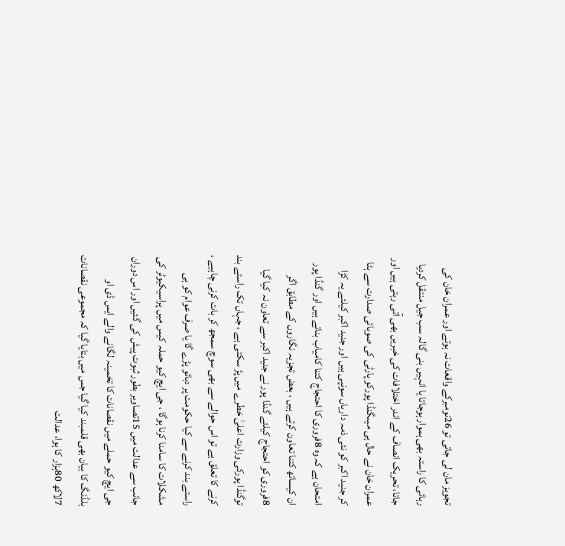تجویز مان لی جاتی تو 26نومبرکے واقعات نہ ہوتے اور عمران خان کی رہائی کا راستہ بھی ہموار ہوجاتا یا انہیں بنی گالہ سب جیل منتقل کردیا جاتا، تحریک انصاف کے اندر اختلافات کی خبریں بھی آتی رہتی ہیں اور عمران خان نے حال ہی میںگنڈا پورکو پارٹی کی صوبائی صدارت سے ہٹا کر جنید اکبر کو نئی ذمہ داریاں سونپی ہیں اور جنید اکبر کیلئے یہ کڑا امتحان ہے کہ وہ 8فروری کا احتجاج کتنا کامیاب بناتے ہیں اور گنڈا پور ان کیساتھ کتنا تعاون کرتے ہیں ، بعض تجزیہ نگاروں کے مطابق اگر 8فروری کو احتجاج کیلئے گنڈا پور نے جنید اکبر سے تعاون نہ کیا گیا توگنڈا پورکی وزارت اعلیٰ خطرے میں پڑ سکتی ہے ، جہاں تک راستے بند کرنے کا تعلق ہے تو اس حوالے سے بھی سوچ سمجھ کر بات کرنی چاہیے ، راستے بند کرنے سے کیا حکومت پر دبائو پڑے گا یا صرف عوام کو ہی مشکلات کا سامنا کرنا ہوگا ، جی ایچ کیو حملہ کیس میں پراسیکیوٹر کی جانب سے عدالت میں 15تصاویر بطور ثبوت پیش کی گئیں اور اس دوران جی ایچ کیو حملے میں نقصانات کا تخمینہ لگانے والے ایس ڈی او بلڈنگ کا بیان بھی قلمبند کیا گیا جس میں بتایا گیا کہ مجموعی نقصانات 7لاکھ 80ہزار کا ہوا، عدالت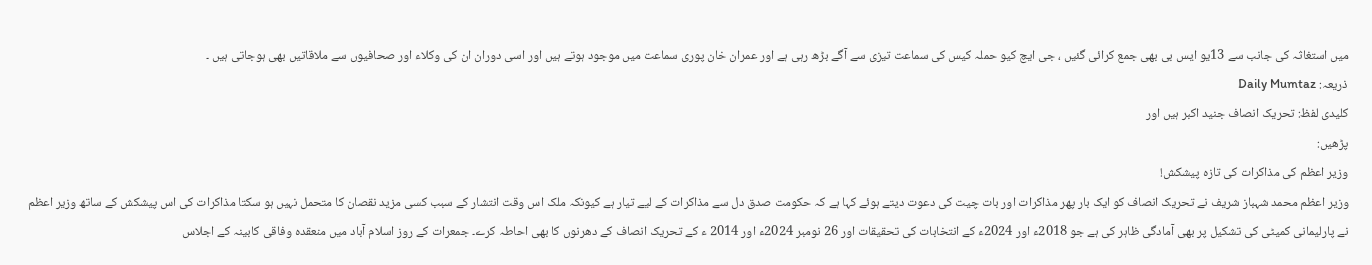میں استغاثہ کی جانب سے 13یو ایس بی بھی جمع کرائی گئیں ، جی ایچ کیو حملہ کیس کی سماعت تیزی سے آگے بڑھ رہی ہے اور عمران خان پوری سماعت میں موجود ہوتے ہیں اور اسی دوران ان کی وکلاء اور صحافیوں سے ملاقاتیں بھی ہوجاتی ہیں ۔
ذریعہ: Daily Mumtaz
کلیدی لفظ: تحریک انصاف جنید اکبر ہیں اور
پڑھیں:
وزیر اعظم کی مذاکرات کی تازہ پیشکش!
وزیر اعظم محمد شہباز شریف نے تحریک انصاف کو ایک بار پھر مذاکرات اور بات چیت کی دعوت دیتے ہوئے کہا ہے کہ حکومت صدق دل سے مذاکرات کے لیے تیار ہے کیونکہ ملک اس وقت انتشار کے سبب کسی مزید نقصان کا متحمل نہیں ہو سکتا مذاکرات کی اس پیشکش کے ساتھ وزیر اعظم نے پارلیمانی کمیٹی کی تشکیل پر بھی آمادگی ظاہر کی ہے جو 2018ء اور 2024ء کے انتخابات کی تحقیقات اور 26 نومبر 2024ء اور 2014 ء کے تحریک انصاف کے دھرنوں کا بھی احاطہ کرے۔ جمعرات کے روز اسلام آباد میں منعقدہ وفاقی کابینہ کے اجلاس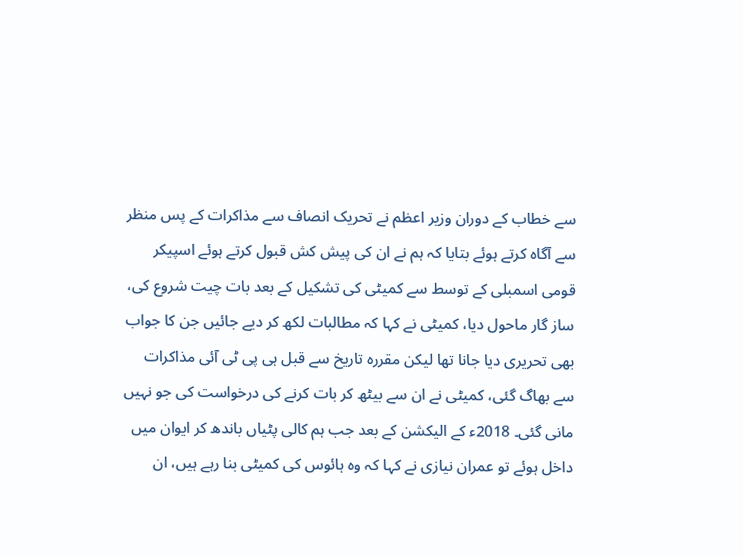سے خطاب کے دوران وزیر اعظم نے تحریک انصاف سے مذاکرات کے پس منظر سے آگاہ کرتے ہوئے بتایا کہ ہم نے ان کی پیش کش قبول کرتے ہوئے اسپیکر قومی اسمبلی کے توسط سے کمیٹی کی تشکیل کے بعد بات چیت شروع کی، ساز گار ماحول دیا، کمیٹی نے کہا کہ مطالبات لکھ کر دیے جائیں جن کا جواب بھی تحریری دیا جانا تھا لیکن مقررہ تاریخ سے قبل ہی پی ٹی آئی مذاکرات سے بھاگ گئی، کمیٹی نے ان سے بیٹھ کر بات کرنے کی درخواست کی جو نہیں مانی گئی۔ 2018ء کے الیکشن کے بعد جب ہم کالی پٹیاں باندھ کر ایوان میں داخل ہوئے تو عمران نیازی نے کہا کہ وہ ہائوس کی کمیٹی بنا رہے ہیں، ان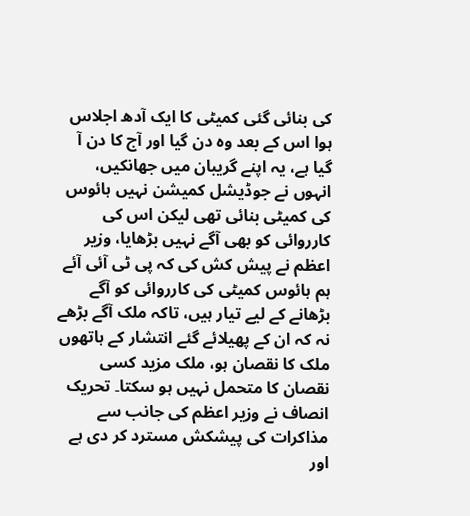کی بنائی گئی کمیٹی کا ایک آدھ اجلاس ہوا اس کے بعد وہ دن گیا اور آج کا دن آ گیا ہے، یہ اپنے گریبان میں جھانکیں، انہوں نے جوڈیشل کمیشن نہیں ہائوس کی کمیٹی بنائی تھی لیکن اس کی کارروائی کو بھی آگے نہیں بڑھایا، وزیر اعظم نے پیش کش کی کہ پی ٹی آئی آئے ہم ہائوس کمیٹی کی کارروائی کو آگے بڑھانے کے لیے تیار ہیں، تاکہ ملک آگے بڑھے نہ کہ ان کے پھیلائے گئے انتشار کے ہاتھوں ملک کا نقصان ہو، ملک مزید کسی نقصان کا متحمل نہیں ہو سکتا۔ تحریک انصاف نے وزیر اعظم کی جانب سے مذاکرات کی پیشکش مسترد کر دی ہے اور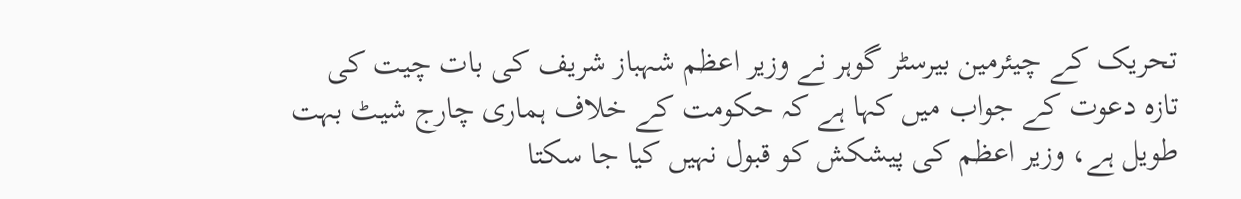تحریک کے چیئرمین بیرسٹر گوہر نے وزیر اعظم شہباز شریف کی بات چیت کی تازہ دعوت کے جواب میں کہا ہے کہ حکومت کے خلاف ہماری چارج شیٹ بہت طویل ہے، وزیر اعظم کی پیشکش کو قبول نہیں کیا جا سکتا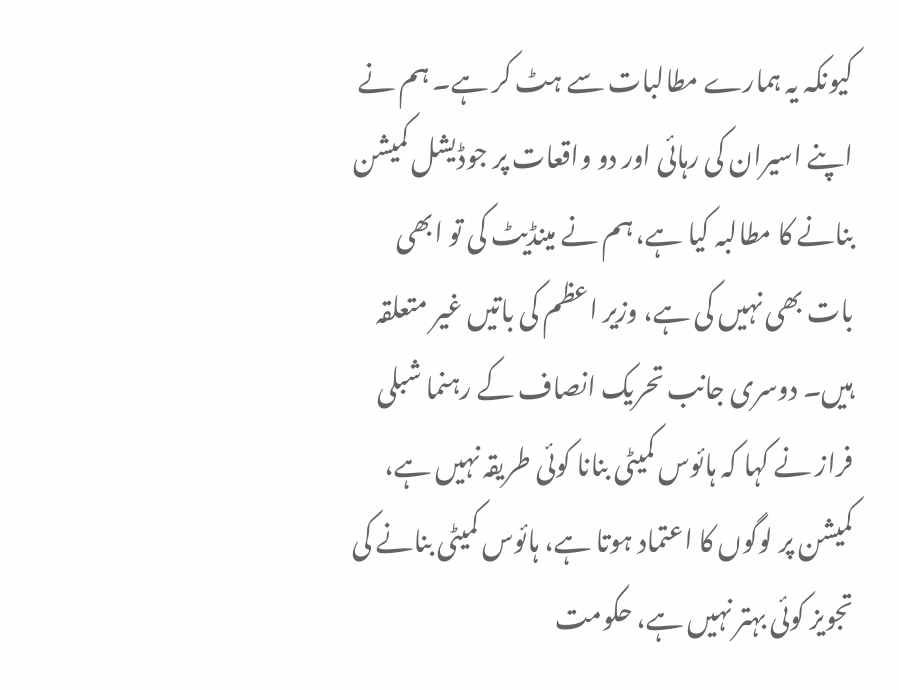کیونکہ یہ ہمارے مطالبات سے ہٹ کر ہے۔ ہم نے اپنے اسیران کی رہائی اور دو واقعات پر جوڈیشل کمیشن بنانے کا مطالبہ کیا ہے، ہم نے مینڈیٹ کی تو ابھی بات بھی نہیں کی ہے، وزیر اعظم کی باتیں غیر متعلقہ ہیں۔ دوسری جانب تحریک انصاف کے رہنما شبلی فراز نے کہا کہ ہائوس کمیٹی بنانا کوئی طریقہ نہیں ہے، کمیشن پر لوگوں کا اعتماد ہوتا ہے، ہائوس کمیٹی بنانے کی تجویز کوئی بہتر نہیں ہے، حکومت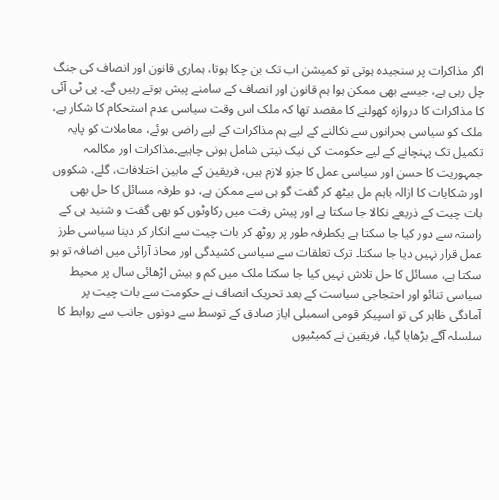اگر مذاکرات پر سنجیدہ ہوتی تو کمیشن اب تک بن چکا ہوتا، ہماری قانون اور انصاف کی جنگ چل رہی ہے، جیسے بھی ممکن ہوا ہم قانون اور انصاف کے سامنے پیش ہوتے رہیں گے۔ پی ٹی آئی کا مذاکرات کا دروازہ کھولنے کا مقصد تھا کہ ملک اس وقت سیاسی عدم استحکام کا شکار ہے، ملک کو سیاسی بحرانوں سے نکالنے کے لیے ہم مذاکرات کے لیے راضی ہوئے، معاملات کو پایہ تکمیل تک پہنچانے کے لیے حکومت کی نیک نیتی شامل ہونی چاہیے۔مذاکرات اور مکالمہ جمہوریت کا حسن اور سیاسی عمل کا جزو لازم ہیں، فریقین کے مابین اختلافات، گلے، شکووں اور شکایات کا ازالہ باہم مل بیٹھ کر گفت گو ہی سے ممکن ہے، دو طرفہ مسائل کا حل بھی بات چیت کے ذریعے نکالا جا سکتا ہے اور پیش رفت میں رکاوٹوں کو بھی گفت و شنید ہی کے راستہ سے دور کیا جا سکتا ہے یکطرفہ طور پر روٹھ کر بات چیت سے انکار کر دینا سیاسی طرز عمل قرار نہیں دیا جا سکتا۔ ترک تعلقات سے سیاسی کشیدگی اور محاذ آرائی میں اضافہ تو ہو سکتا ہے، مسائل کا حل تلاش نہیں کیا جا سکتا ملک میں کم و بیش اڑھائی سال پر محیط سیاسی تنائو اور احتجاجی سیاست کے بعد تحریک انصاف نے حکومت سے بات چیت پر آمادگی ظاہر کی تو اسپیکر قومی اسمبلی ایاز صادق کے توسط سے دونوں جانب سے روابط کا سلسلہ آگے بڑھایا گیا، فریقین نے کمیٹیوں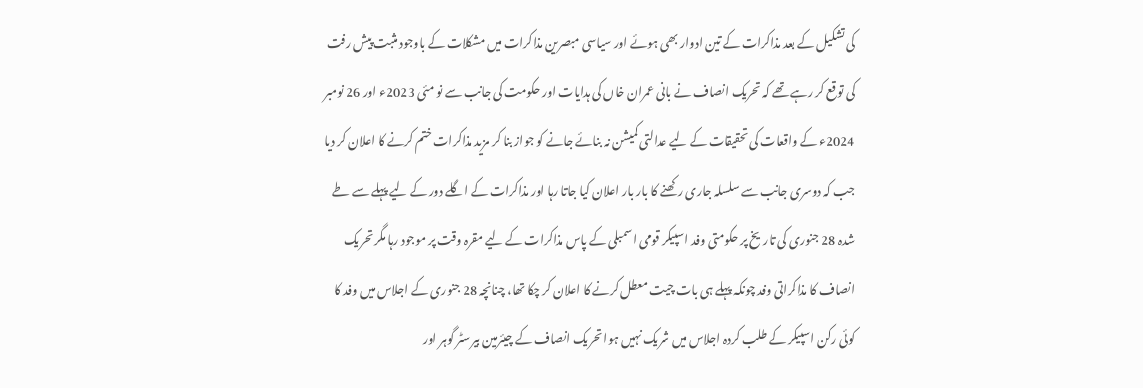کی تشکیل کے بعد مذاکرات کے تین ادوار بھی ہوئے اور سیاسی مبصرین مذاکرات میں مشکلات کے باوجود مثبت پیش رفت کی توقع کر رہے تھے کہ تحریک انصاف نے بانی عمران خاں کی ہدایات اور حکومت کی جانب سے نو مئی 2023ء اور 26 نومبر 2024ء کے واقعات کی تحقیقات کے لیے عدالتی کمیشن نہ بنائے جانے کو جواز بنا کر مزید مذاکرات ختم کرنے کا اعلان کر دیا جب کہ دوسری جانب سے سلسلہ جاری رکھنے کا بار بار اعلان کیا جاتا رہا اور مذاکرات کے اگلے دور کے لیے پہلے سے طے شدہ 28 جنوری کی تاریخ پر حکومتی وفد اسپیکر قومی اسمبلی کے پاس مذاکرات کے لیے مقرہ وقت پر موجود رہا مگر تحریک انصاف کا مذاکراتی وفد چونکہ پہلے ہی بات چیت معطل کرنے کا اعلان کر چکا تھا، چنانچہ 28 جنوری کے اجلاس میں وفد کا کوئی رکن اسپیکر کے طلب کردہ اجلاس میں شریک نہیں ہوا تحریک انصاف کے چیئرمین بیرسٹر گوہر اور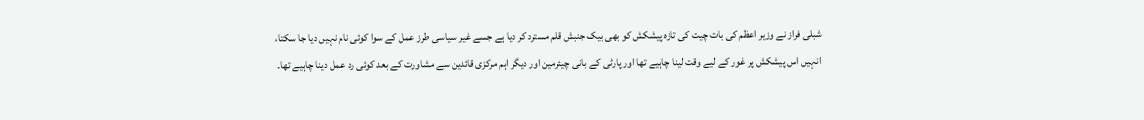شبلی فراز نے وزیر اعظم کی بات چیت کی تازہ پیشکش کو بھی بیک جنبش قلم مسترد کر دیا ہے جسے غیر سیاسی طرز عمل کے سوا کوئی نام نہیں دیا جا سکتا، انہیں اس پیشکش پر غور کے لیے وقت لینا چاہیے تھا اور پارٹی کے بانی چیئرمین اور دیگر اہم مرکزی قائدین سے مشاورت کے بعد کوئی رد عمل دینا چاہیے تھا۔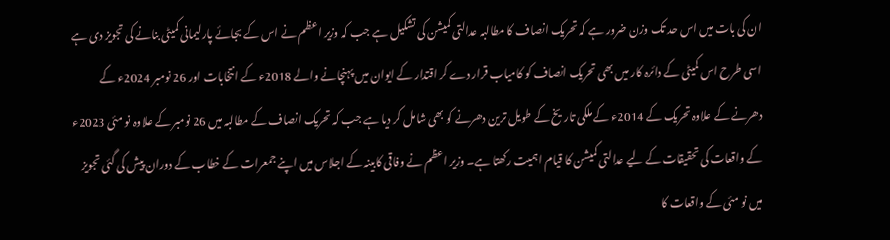ان کی بات میں اس حد تک وزن ضرور ہے کہ تحریک انصاف کا مطالبہ عدالتی کمیشن کی تشکیل ہے جب کہ وزیر اعظم نے اس کے بجائے پارلیمانی کمیٹی بنانے کی تجویز دی ہے اسی طرح اس کمیٹی کے دائرہ کار میں بھی تحریک انصاف کو کامیاب قرار دے کر اقتدار کے ایوان میں پہنچانے والے 2018ء کے انتخابات اور 26 نومبر 2024ء کے دھرنے کے علاوہ تحریک کے 2014ء کے ملکی تاریخ کے طویل ترین دھرنے کو بھی شامل کر دیا ہے جب کہ تحریک انصاف کے مطالبہ میں 26 نومبر کے علاوہ نو مئی 2023ء کے واقعات کی تحقیقات کے لیے عدالتی کمیشن کا قیام اہمیت رکھتا ہے۔ وزیر اعظم نے وفاقی کابینہ کے اجلاس میں اپنے جمعرات کے خطاب کے دوران پیش کی گئی تجویز میں نو مئی کے واقعات کا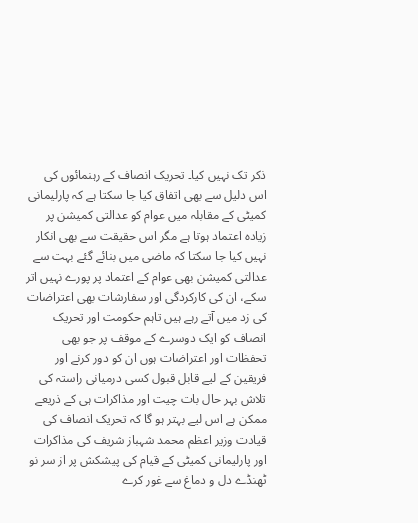ذکر تک نہیں کیا۔ تحریک انصاف کے رہنمائوں کی اس دلیل سے بھی اتفاق کیا جا سکتا ہے کہ پارلیمانی کمیٹی کے مقابلہ میں عوام کو عدالتی کمیشن پر زیادہ اعتماد ہوتا ہے مگر اس حقیقت سے بھی انکار نہیں کیا جا سکتا کہ ماضی میں بنائے گئے بہت سے عدالتی کمیشن بھی عوام کے اعتماد پر پورے نہیں اتر سکے، ان کی کارکردگی اور سفارشات بھی اعتراضات کی زد میں آتے رہے ہیں تاہم حکومت اور تحریک انصاف کو ایک دوسرے کے موقف پر جو بھی تحفظات اور اعتراضات ہوں ان کو دور کرنے اور فریقین کے لیے قابل قبول کسی درمیانی راستہ کی تلاش بہر حال بات چیت اور مذاکرات ہی کے ذریعے ممکن ہے اس لیے بہتر ہو گا کہ تحریک انصاف کی قیادت وزیر اعظم محمد شہباز شریف کی مذاکرات اور پارلیمانی کمیٹی کے قیام کی پیشکش پر از سر نو ٹھنڈے دل و دماغ سے غور کرے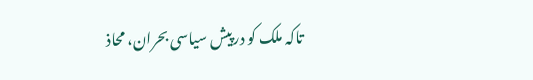تاکہ ملک کو درپیش سیاسی بحران، محاذ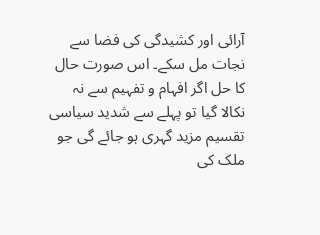آرائی اور کشیدگی کی فضا سے نجات مل سکے۔ اس صورت حال کا حل اگر افہام و تفہیم سے نہ نکالا گیا تو پہلے سے شدید سیاسی تقسیم مزید گہری ہو جائے گی جو ملک کی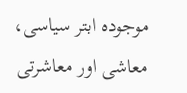موجودہ ابتر سیاسی، معاشی اور معاشرتی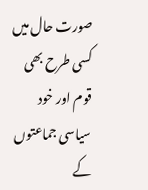صورت حال میں کسی طرح بھی قوم اور خود سیاسی جماعتوں کے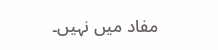مفاد میں نہیں۔